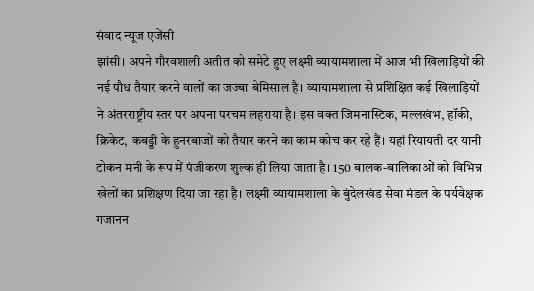संवाद न्यूज एजेंसी
झांसी। अपने गौरवशाली अतीत को समेटे हुए लक्ष्मी व्यायामशाला में आज भी खिलाड़ियों की नई पौध तैयार करने वालों का जज्बा बेमिसाल है। व्यायामशाला से प्रशिक्षित कई खिलाड़ियों ने अंतरराष्ट्रीय स्तर पर अपना परचम लहराया है। इस वक्त जिमनास्टिक, मल्लखंभ, हॉकी, क्रिकेट, कबड्डी के हुनरबाजों को तैयार करने का काम कोच कर रहे हैं। यहां रियायती दर यानी टोकन मनी के रूप में पंजीकरण शुल्क ही लिया जाता है। 150 बालक-बालिकाओं को विभिन्न खेलों का प्रशिक्षण दिया जा रहा है। लक्ष्मी व्यायामशाला के बुंदेलखंड सेवा मंडल के पर्यवेक्षक गजानन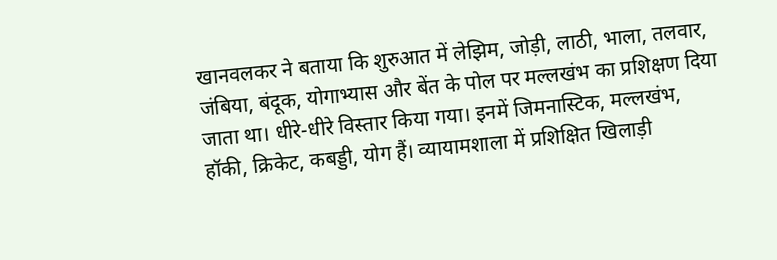खानवलकर ने बताया कि शुरुआत में लेझिम, जोड़ी, लाठी, भाला, तलवार, जंबिया, बंदूक, योगाभ्यास और बेंत के पोल पर मल्लखंभ का प्रशिक्षण दिया जाता था। धीरे-धीरे विस्तार किया गया। इनमें जिमनास्टिक, मल्लखंभ, हॉकी, क्रिकेट, कबड्डी, योग हैं। व्यायामशाला में प्रशिक्षित खिलाड़ी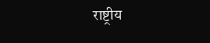राष्ट्रीय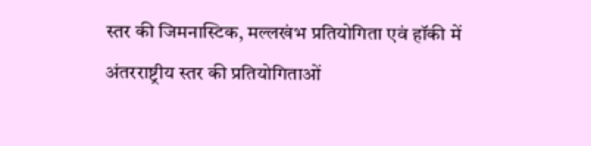स्तर की जिमनास्टिक, मल्लखंभ प्रतियोगिता एवं हॉकी में अंतरराष्ट्रीय स्तर की प्रतियोगिताओं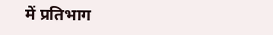में प्रतिभाग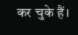कर चुके हैं।